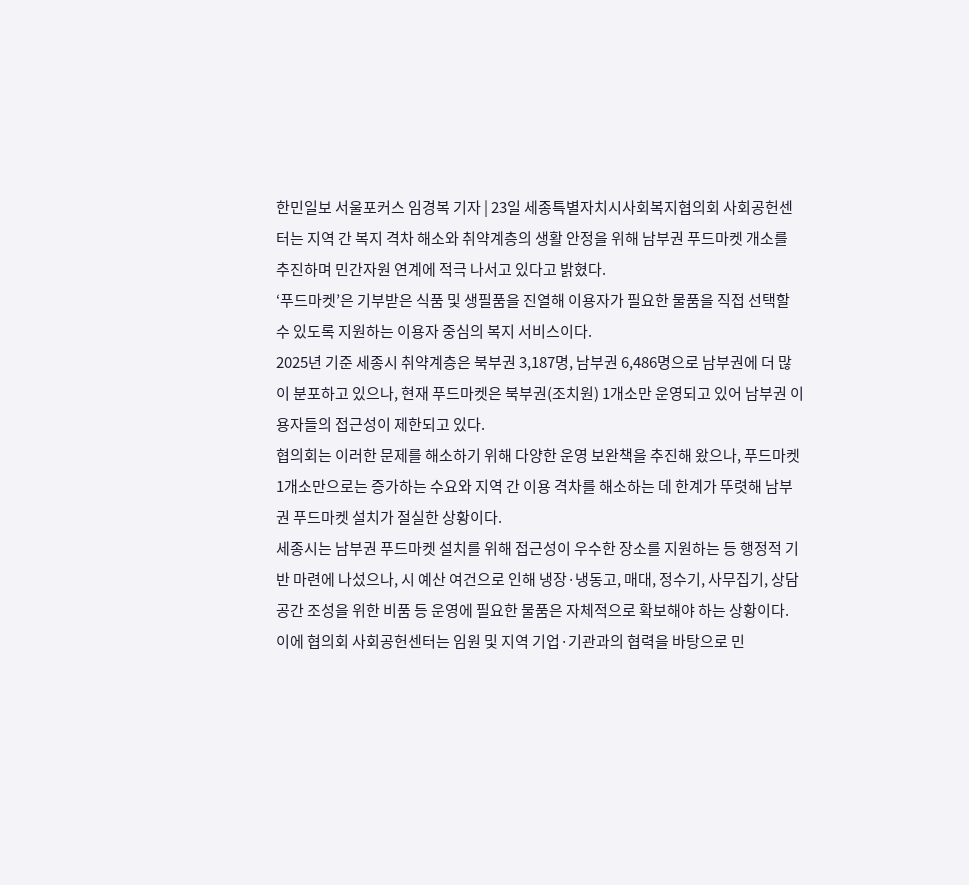한민일보 서울포커스 임경복 기자 | 23일 세종특별자치시사회복지협의회 사회공헌센터는 지역 간 복지 격차 해소와 취약계층의 생활 안정을 위해 남부권 푸드마켓 개소를 추진하며 민간자원 연계에 적극 나서고 있다고 밝혔다.
‘푸드마켓’은 기부받은 식품 및 생필품을 진열해 이용자가 필요한 물품을 직접 선택할 수 있도록 지원하는 이용자 중심의 복지 서비스이다.
2025년 기준 세종시 취약계층은 북부권 3,187명, 남부권 6,486명으로 남부권에 더 많이 분포하고 있으나, 현재 푸드마켓은 북부권(조치원) 1개소만 운영되고 있어 남부권 이용자들의 접근성이 제한되고 있다.
협의회는 이러한 문제를 해소하기 위해 다양한 운영 보완책을 추진해 왔으나, 푸드마켓 1개소만으로는 증가하는 수요와 지역 간 이용 격차를 해소하는 데 한계가 뚜렷해 남부권 푸드마켓 설치가 절실한 상황이다.
세종시는 남부권 푸드마켓 설치를 위해 접근성이 우수한 장소를 지원하는 등 행정적 기반 마련에 나섰으나, 시 예산 여건으로 인해 냉장·냉동고, 매대, 정수기, 사무집기, 상담공간 조성을 위한 비품 등 운영에 필요한 물품은 자체적으로 확보해야 하는 상황이다.
이에 협의회 사회공헌센터는 임원 및 지역 기업·기관과의 협력을 바탕으로 민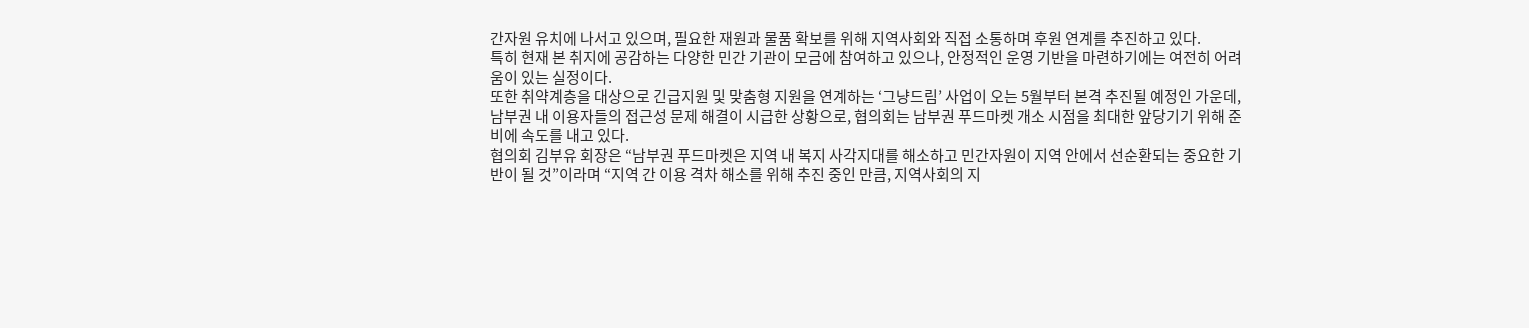간자원 유치에 나서고 있으며, 필요한 재원과 물품 확보를 위해 지역사회와 직접 소통하며 후원 연계를 추진하고 있다.
특히 현재 본 취지에 공감하는 다양한 민간 기관이 모금에 참여하고 있으나, 안정적인 운영 기반을 마련하기에는 여전히 어려움이 있는 실정이다.
또한 취약계층을 대상으로 긴급지원 및 맞춤형 지원을 연계하는 ‘그냥드림’ 사업이 오는 5월부터 본격 추진될 예정인 가운데, 남부권 내 이용자들의 접근성 문제 해결이 시급한 상황으로, 협의회는 남부권 푸드마켓 개소 시점을 최대한 앞당기기 위해 준비에 속도를 내고 있다.
협의회 김부유 회장은 “남부권 푸드마켓은 지역 내 복지 사각지대를 해소하고 민간자원이 지역 안에서 선순환되는 중요한 기반이 될 것”이라며 “지역 간 이용 격차 해소를 위해 추진 중인 만큼, 지역사회의 지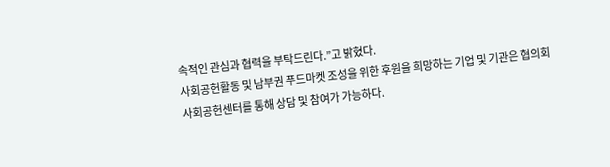속적인 관심과 협력을 부탁드린다.”고 밝혔다.
사회공헌활동 및 남부권 푸드마켓 조성을 위한 후원을 희망하는 기업 및 기관은 협의회 사회공헌센터를 통해 상담 및 참여가 가능하다.